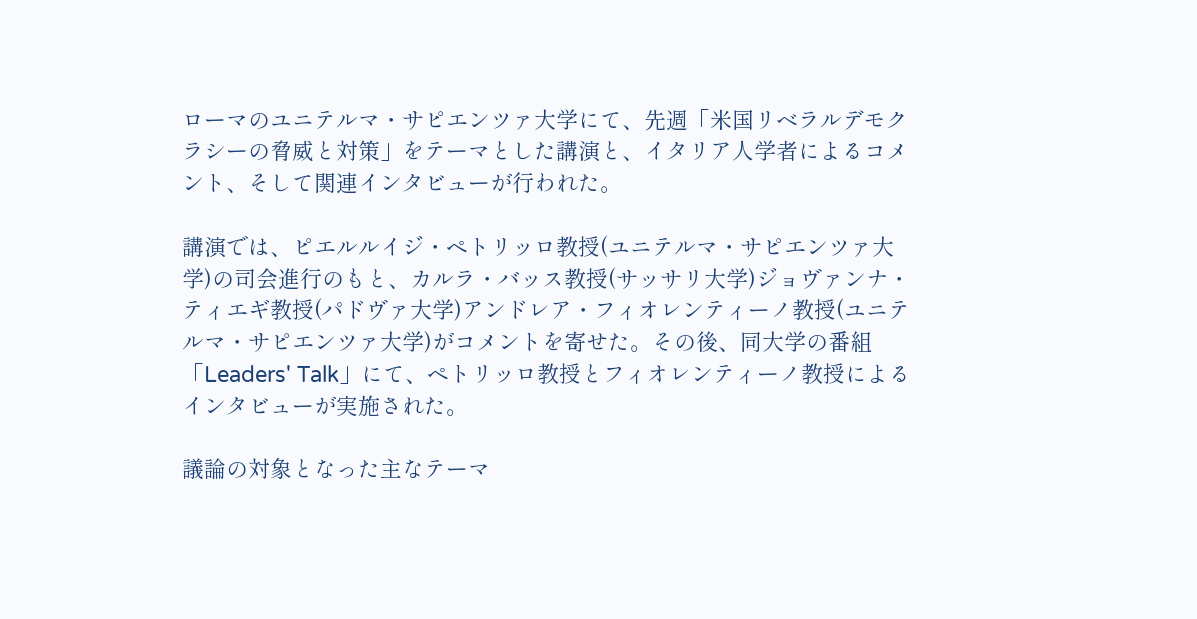ローマのユニテルマ・サピエンツァ大学にて、先週「米国リベラルデモクラシーの脅威と対策」をテーマとした講演と、イタリア人学者によるコメント、そして関連インタビューが行われた。

講演では、ピエルルイジ・ペトリッロ教授(ユニテルマ・サピエンツァ大学)の司会進行のもと、カルラ・バッス教授(サッサリ大学)ジョヴァンナ・ティエギ教授(パドヴァ大学)アンドレア・フィオレンティーノ教授(ユニテルマ・サピエンツァ大学)がコメントを寄せた。その後、同大学の番組「Leaders' Talk」にて、ペトリッロ教授とフィオレンティーノ教授によるインタビューが実施された。

議論の対象となった主なテーマ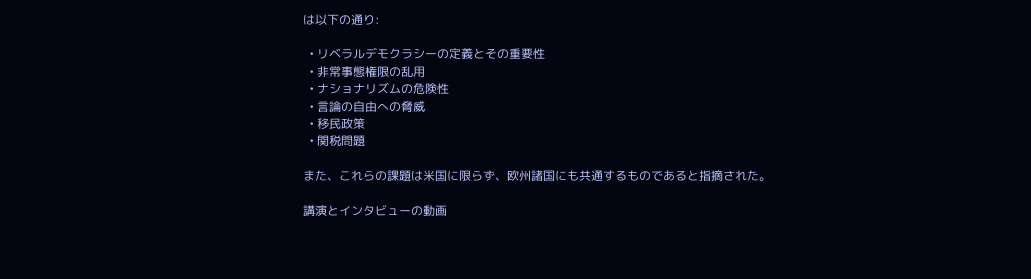は以下の通り:

  • リベラルデモクラシーの定義とその重要性
  • 非常事態権限の乱用
  • ナショナリズムの危険性
  • 言論の自由への脅威
  • 移民政策
  • 関税問題

また、これらの課題は米国に限らず、欧州諸国にも共通するものであると指摘された。

講演とインタビューの動画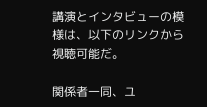講演とインタビューの模様は、以下のリンクから視聴可能だ。

関係者一同、ユ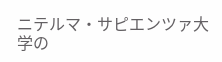ニテルマ・サピエンツァ大学の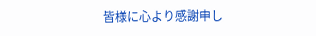皆様に心より感謝申し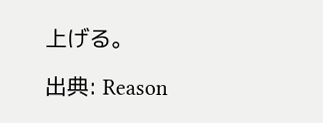上げる。

出典: Reason